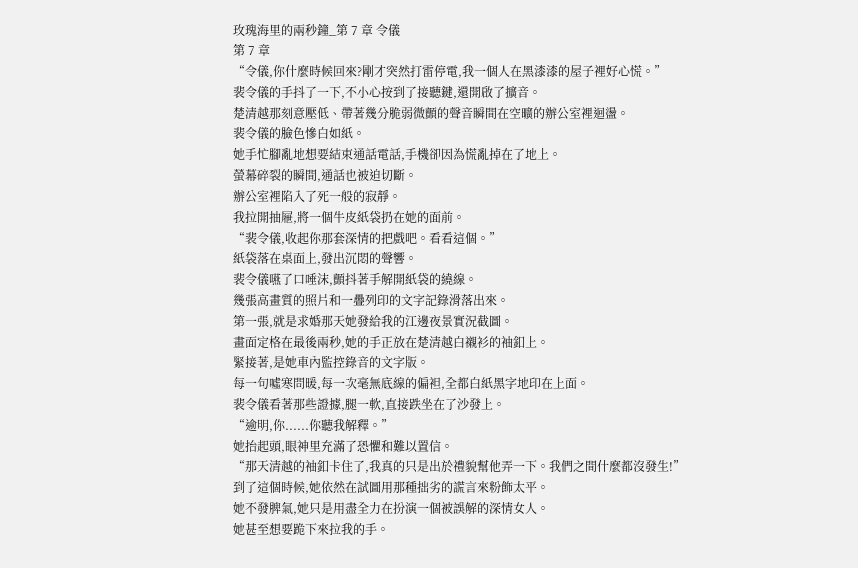玫瑰海里的兩秒鐘_第 7 章 令儀
第 7 章
“令儀,你什麼時候回來?剛才突然打雷停電,我一個人在黑漆漆的屋子裡好心慌。”
裴令儀的手抖了一下,不小心按到了接聽鍵,還開啟了擴音。
楚清越那刻意壓低、帶著幾分脆弱微顫的聲音瞬間在空曠的辦公室裡迴盪。
裴令儀的臉色慘白如紙。
她手忙腳亂地想要結束通話電話,手機卻因為慌亂掉在了地上。
螢幕碎裂的瞬間,通話也被迫切斷。
辦公室裡陷入了死一般的寂靜。
我拉開抽屜,將一個牛皮紙袋扔在她的面前。
“裴令儀,收起你那套深情的把戲吧。看看這個。”
紙袋落在桌面上,發出沉悶的聲響。
裴令儀嚥了口唾沫,顫抖著手解開紙袋的繞線。
幾張高畫質的照片和一疊列印的文字記錄滑落出來。
第一張,就是求婚那天她發給我的江邊夜景實況截圖。
畫面定格在最後兩秒,她的手正放在楚清越白襯衫的袖釦上。
緊接著,是她車內監控錄音的文字版。
每一句噓寒問暖,每一次毫無底線的偏袒,全都白紙黑字地印在上面。
裴令儀看著那些證據,腿一軟,直接跌坐在了沙發上。
“逾明,你......你聽我解釋。”
她抬起頭,眼神里充滿了恐懼和難以置信。
“那天清越的袖釦卡住了,我真的只是出於禮貌幫他弄一下。我們之間什麼都沒發生!”
到了這個時候,她依然在試圖用那種拙劣的謊言來粉飾太平。
她不發脾氣,她只是用盡全力在扮演一個被誤解的深情女人。
她甚至想要跪下來拉我的手。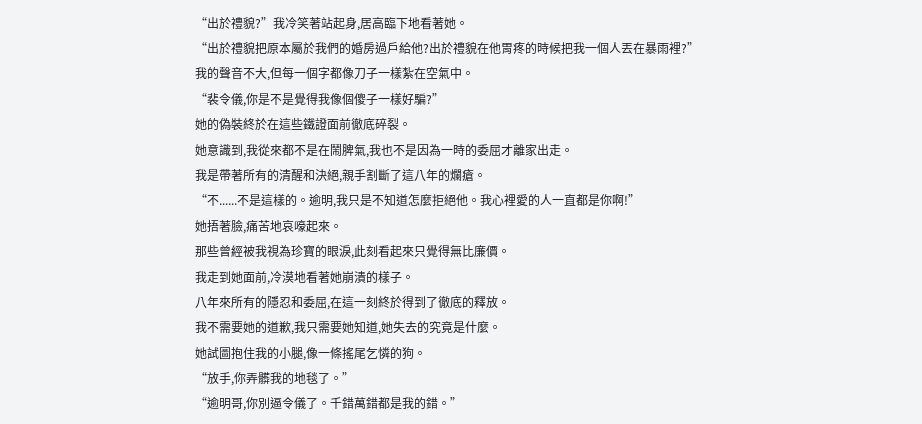“出於禮貌?”我冷笑著站起身,居高臨下地看著她。
“出於禮貌把原本屬於我們的婚房過戶給他?出於禮貌在他胃疼的時候把我一個人丟在暴雨裡?”
我的聲音不大,但每一個字都像刀子一樣紮在空氣中。
“裴令儀,你是不是覺得我像個傻子一樣好騙?”
她的偽裝終於在這些鐵證面前徹底碎裂。
她意識到,我從來都不是在鬧脾氣,我也不是因為一時的委屈才離家出走。
我是帶著所有的清醒和決絕,親手割斷了這八年的爛瘡。
“不......不是這樣的。逾明,我只是不知道怎麼拒絕他。我心裡愛的人一直都是你啊!”
她捂著臉,痛苦地哀嚎起來。
那些曾經被我視為珍寶的眼淚,此刻看起來只覺得無比廉價。
我走到她面前,冷漠地看著她崩潰的樣子。
八年來所有的隱忍和委屈,在這一刻終於得到了徹底的釋放。
我不需要她的道歉,我只需要她知道,她失去的究竟是什麼。
她試圖抱住我的小腿,像一條搖尾乞憐的狗。
“放手,你弄髒我的地毯了。”
“逾明哥,你別逼令儀了。千錯萬錯都是我的錯。”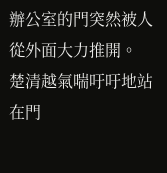辦公室的門突然被人從外面大力推開。
楚清越氣喘吁吁地站在門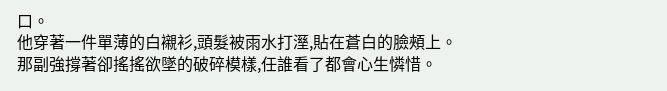口。
他穿著一件單薄的白襯衫,頭髮被雨水打溼,貼在蒼白的臉頰上。
那副強撐著卻搖搖欲墜的破碎模樣,任誰看了都會心生憐惜。